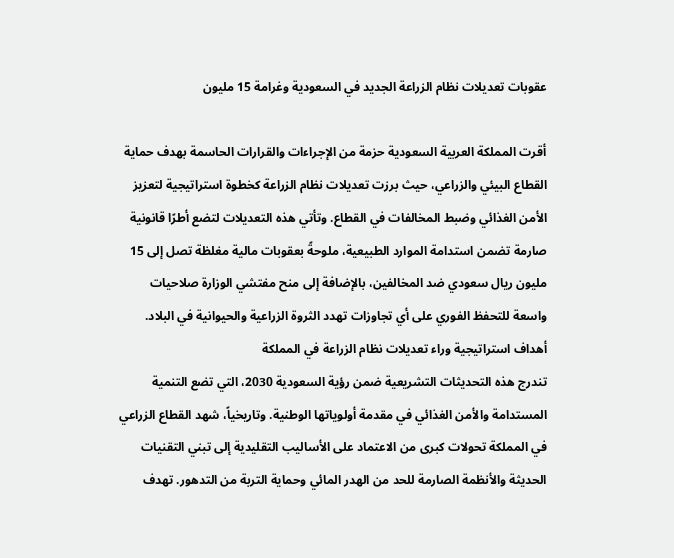عقوبات تعديلات نظام الزراعة الجديد في السعودية وغرامة 15 مليون

أقرت المملكة العربية السعودية حزمة من الإجراءات والقرارات الحاسمة بهدف حماية القطاع البيئي والزراعي، حيث برزت تعديلات نظام الزراعة كخطوة استراتيجية لتعزيز الأمن الغذائي وضبط المخالفات في القطاع. وتأتي هذه التعديلات لتضع أطرًا قانونية صارمة تضمن استدامة الموارد الطبيعية، ملوحةً بعقوبات مالية مغلظة تصل إلى 15 مليون ريال سعودي ضد المخالفين، بالإضافة إلى منح مفتشي الوزارة صلاحيات واسعة للتحفظ الفوري على أي تجاوزات تهدد الثروة الزراعية والحيوانية في البلاد.
أهداف استراتيجية وراء تعديلات نظام الزراعة في المملكة
تندرج هذه التحديثات التشريعية ضمن رؤية السعودية 2030، التي تضع التنمية المستدامة والأمن الغذائي في مقدمة أولوياتها الوطنية. وتاريخياً، شهد القطاع الزراعي في المملكة تحولات كبرى من الاعتماد على الأساليب التقليدية إلى تبني التقنيات الحديثة والأنظمة الصارمة للحد من الهدر المائي وحماية التربة من التدهور. تهدف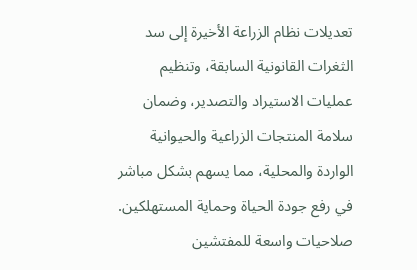تعديلات نظام الزراعة الأخيرة إلى سد الثغرات القانونية السابقة، وتنظيم عمليات الاستيراد والتصدير، وضمان سلامة المنتجات الزراعية والحيوانية الواردة والمحلية، مما يسهم بشكل مباشر في رفع جودة الحياة وحماية المستهلكين.
صلاحيات واسعة للمفتشين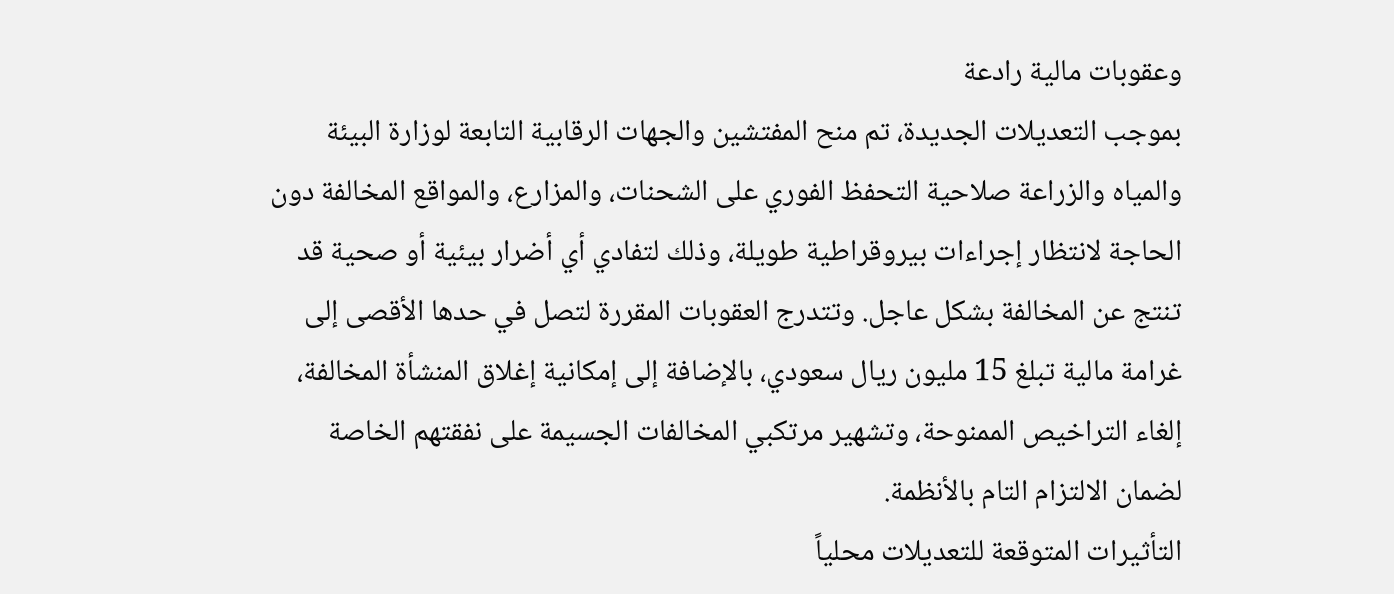وعقوبات مالية رادعة
بموجب التعديلات الجديدة، تم منح المفتشين والجهات الرقابية التابعة لوزارة البيئة والمياه والزراعة صلاحية التحفظ الفوري على الشحنات، والمزارع، والمواقع المخالفة دون الحاجة لانتظار إجراءات بيروقراطية طويلة، وذلك لتفادي أي أضرار بيئية أو صحية قد تنتج عن المخالفة بشكل عاجل. وتتدرج العقوبات المقررة لتصل في حدها الأقصى إلى غرامة مالية تبلغ 15 مليون ريال سعودي، بالإضافة إلى إمكانية إغلاق المنشأة المخالفة، إلغاء التراخيص الممنوحة، وتشهير مرتكبي المخالفات الجسيمة على نفقتهم الخاصة لضمان الالتزام التام بالأنظمة.
التأثيرات المتوقعة للتعديلات محلياً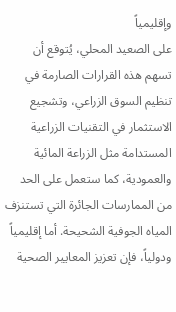وإقليمياً
على الصعيد المحلي، يُتوقع أن تسهم هذه القرارات الصارمة في تنظيم السوق الزراعي، وتشجيع الاستثمار في التقنيات الزراعية المستدامة مثل الزراعة المائية والعمودية، كما ستعمل على الحد من الممارسات الجائرة التي تستنزف المياه الجوفية الشحيحة. أما إقليمياً ودولياً، فإن تعزيز المعايير الصحية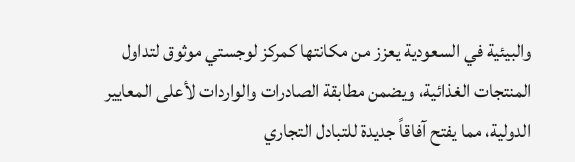والبيئية في السعودية يعزز من مكانتها كمركز لوجستي موثوق لتداول المنتجات الغذائية، ويضمن مطابقة الصادرات والواردات لأعلى المعايير الدولية، مما يفتح آفاقاً جديدة للتبادل التجاري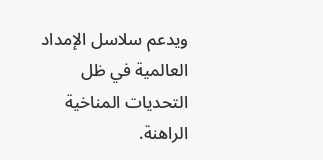ويدعم سلاسل الإمداد العالمية في ظل التحديات المناخية الراهنة.